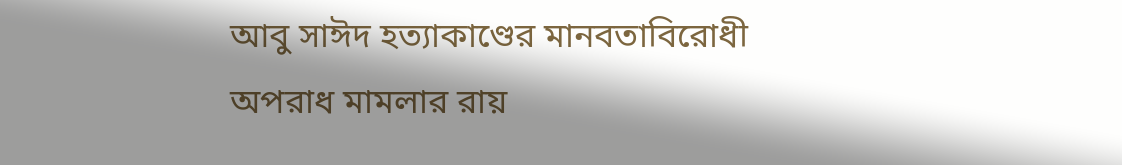আবু সাঈদ হত্যাকাণ্ডের মানবতাবিরোধী অপরাধ মামলার রায়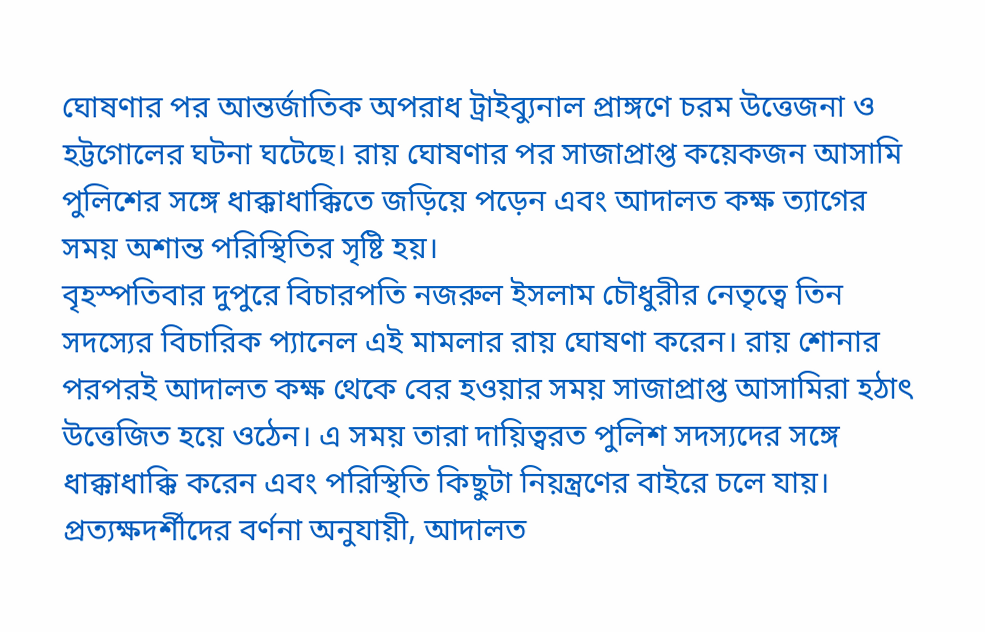ঘোষণার পর আন্তর্জাতিক অপরাধ ট্রাইব্যুনাল প্রাঙ্গণে চরম উত্তেজনা ও হট্টগোলের ঘটনা ঘটেছে। রায় ঘোষণার পর সাজাপ্রাপ্ত কয়েকজন আসামি পুলিশের সঙ্গে ধাক্কাধাক্কিতে জড়িয়ে পড়েন এবং আদালত কক্ষ ত্যাগের সময় অশান্ত পরিস্থিতির সৃষ্টি হয়।
বৃহস্পতিবার দুপুরে বিচারপতি নজরুল ইসলাম চৌধুরীর নেতৃত্বে তিন সদস্যের বিচারিক প্যানেল এই মামলার রায় ঘোষণা করেন। রায় শোনার পরপরই আদালত কক্ষ থেকে বের হওয়ার সময় সাজাপ্রাপ্ত আসামিরা হঠাৎ উত্তেজিত হয়ে ওঠেন। এ সময় তারা দায়িত্বরত পুলিশ সদস্যদের সঙ্গে ধাক্কাধাক্কি করেন এবং পরিস্থিতি কিছুটা নিয়ন্ত্রণের বাইরে চলে যায়।
প্রত্যক্ষদর্শীদের বর্ণনা অনুযায়ী, আদালত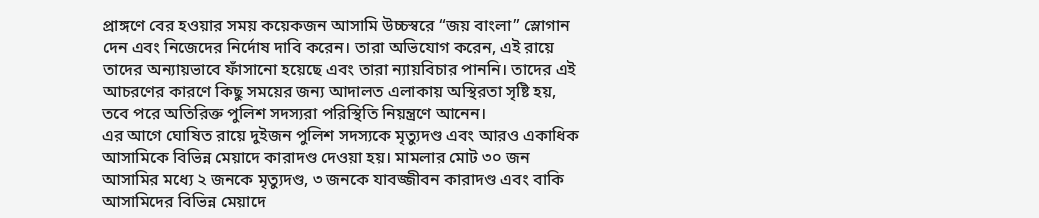প্রাঙ্গণে বের হওয়ার সময় কয়েকজন আসামি উচ্চস্বরে “জয় বাংলা” স্লোগান দেন এবং নিজেদের নির্দোষ দাবি করেন। তারা অভিযোগ করেন, এই রায়ে তাদের অন্যায়ভাবে ফাঁসানো হয়েছে এবং তারা ন্যায়বিচার পাননি। তাদের এই আচরণের কারণে কিছু সময়ের জন্য আদালত এলাকায় অস্থিরতা সৃষ্টি হয়, তবে পরে অতিরিক্ত পুলিশ সদস্যরা পরিস্থিতি নিয়ন্ত্রণে আনেন।
এর আগে ঘোষিত রায়ে দুইজন পুলিশ সদস্যকে মৃত্যুদণ্ড এবং আরও একাধিক আসামিকে বিভিন্ন মেয়াদে কারাদণ্ড দেওয়া হয়। মামলার মোট ৩০ জন আসামির মধ্যে ২ জনকে মৃত্যুদণ্ড, ৩ জনকে যাবজ্জীবন কারাদণ্ড এবং বাকি আসামিদের বিভিন্ন মেয়াদে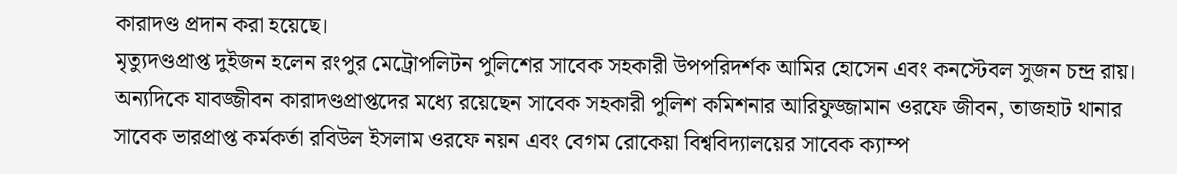কারাদণ্ড প্রদান করা হয়েছে।
মৃত্যুদণ্ডপ্রাপ্ত দুইজন হলেন রংপুর মেট্রোপলিটন পুলিশের সাবেক সহকারী উপপরিদর্শক আমির হোসেন এবং কনস্টেবল সুজন চন্দ্র রায়। অন্যদিকে যাবজ্জীবন কারাদণ্ডপ্রাপ্তদের মধ্যে রয়েছেন সাবেক সহকারী পুলিশ কমিশনার আরিফুজ্জামান ওরফে জীবন, তাজহাট থানার সাবেক ভারপ্রাপ্ত কর্মকর্তা রবিউল ইসলাম ওরফে নয়ন এবং বেগম রোকেয়া বিশ্ববিদ্যালয়ের সাবেক ক্যাম্প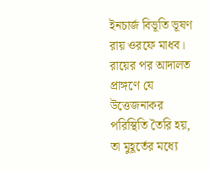ইনচার্জ বিভূতি ভূষণ রায় ওরফে মাধব।
রায়ের পর আদালত প্রাঙ্গণে যে উত্তেজনাকর পরিস্থিতি তৈরি হয়, তা মুহূর্তের মধ্যে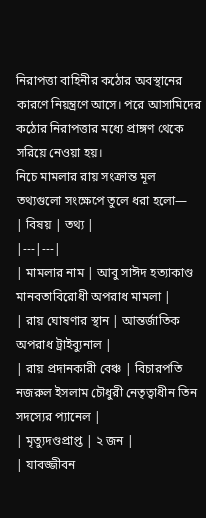নিরাপত্তা বাহিনীর কঠোর অবস্থানের কারণে নিয়ন্ত্রণে আসে। পরে আসামিদের কঠোর নিরাপত্তার মধ্যে প্রাঙ্গণ থেকে সরিয়ে নেওয়া হয়।
নিচে মামলার রায় সংক্রান্ত মূল তথ্যগুলো সংক্ষেপে তুলে ধরা হলো—
| বিষয় | তথ্য |
|---|---|
| মামলার নাম | আবু সাঈদ হত্যাকাণ্ড মানবতাবিরোধী অপরাধ মামলা |
| রায় ঘোষণার স্থান | আন্তর্জাতিক অপরাধ ট্রাইব্যুনাল |
| রায় প্রদানকারী বেঞ্চ | বিচারপতি নজরুল ইসলাম চৌধুরী নেতৃত্বাধীন তিন সদস্যের প্যানেল |
| মৃত্যুদণ্ডপ্রাপ্ত | ২ জন |
| যাবজ্জীবন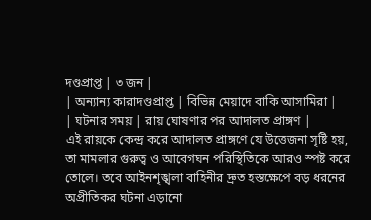দণ্ডপ্রাপ্ত | ৩ জন |
| অন্যান্য কারাদণ্ডপ্রাপ্ত | বিভিন্ন মেয়াদে বাকি আসামিরা |
| ঘটনার সময় | রায় ঘোষণার পর আদালত প্রাঙ্গণ |
এই রায়কে কেন্দ্র করে আদালত প্রাঙ্গণে যে উত্তেজনা সৃষ্টি হয়, তা মামলার গুরুত্ব ও আবেগঘন পরিস্থিতিকে আরও স্পষ্ট করে তোলে। তবে আইনশৃঙ্খলা বাহিনীর দ্রুত হস্তক্ষেপে বড় ধরনের অপ্রীতিকর ঘটনা এড়ানো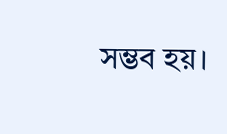সম্ভব হয়।